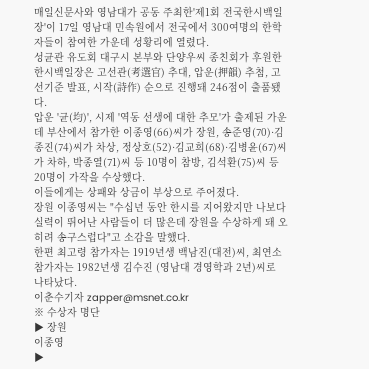매일신문사와 영남대가 공동 주최한'제1회 전국한시백일장'이 17일 영남대 민속원에서 전국에서 300여명의 한학자들이 참여한 가운데 성황리에 열렸다.
성균관 유도회 대구시 본부와 단양우씨 종친회가 후원한 한시백일장은 고선관(考選官) 추대, 압운(押韻) 추첨, 고선기준 발표, 시작(詩作) 순으로 진행돼 246점이 출품됐다.
압운 '균(均)', 시제 '역동 선생에 대한 추모'가 출제된 가운데 부산에서 참가한 이종영(66)씨가 장원, 송준영(70)·김종진(74)씨가 차상, 정상호(52)·김교희(68)·김병윤(67)씨가 차하, 박종열(71)씨 등 10명이 참방, 김석환(75)씨 등 20명이 가작을 수상했다.
이들에게는 상패와 상금이 부상으로 주어졌다.
장원 이종영씨는 "수십년 동안 한시를 지어왔지만 나보다 실력이 뛰어난 사람들이 더 많은데 장원을 수상하게 돼 오히려 송구스럽다"고 소감을 말했다.
한편 최고령 참가자는 1919년생 백남진(대전)씨, 최연소 참가자는 1982년생 김수진 (영남대 경영학과 2년)씨로 나타났다.
이춘수기자 zapper@msnet.co.kr
※ 수상자 명단
▶ 장원
이종영
▶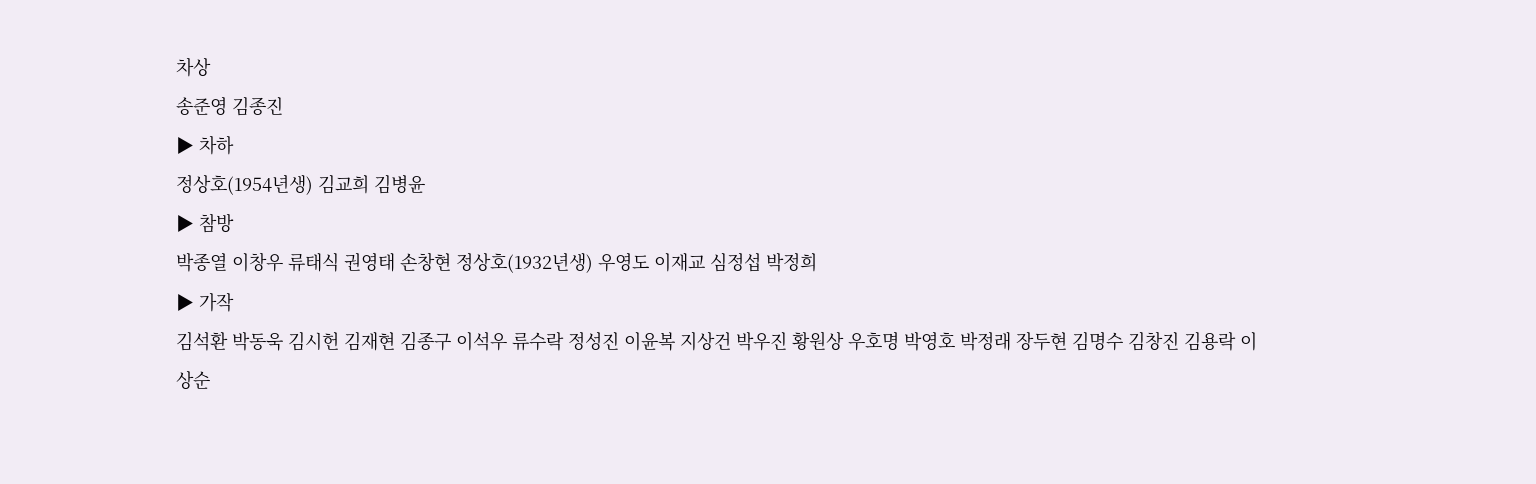차상
송준영 김종진
▶ 차하
정상호(1954년생) 김교희 김병윤
▶ 참방
박종열 이창우 류태식 권영태 손창현 정상호(1932년생) 우영도 이재교 심정섭 박정희
▶ 가작
김석환 박동욱 김시헌 김재현 김종구 이석우 류수락 정성진 이윤복 지상건 박우진 황원상 우호명 박영호 박정래 장두현 김명수 김창진 김용락 이상순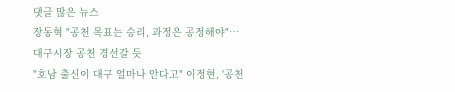댓글 많은 뉴스
장동혁 "공천 목표는 승리, 과정은 공정해야"…대구시장 공천 경선갈 듯
"호남 출신이 대구 얼마나 안다고" 이정현, '공천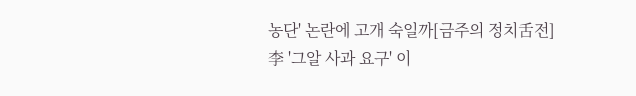농단' 논란에 고개 숙일까[금주의 정치舌전]
李 '그알 사과 요구' 이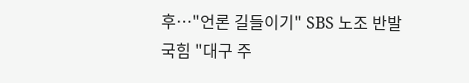후…"언론 길들이기" SBS 노조 반발
국힘 "대구 주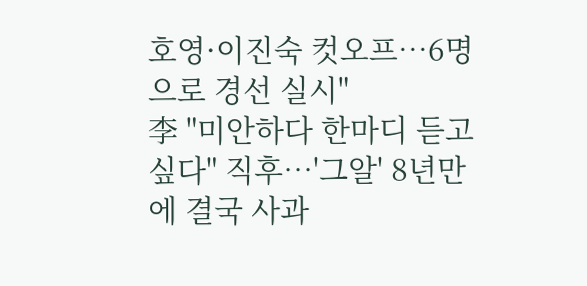호영·이진숙 컷오프…6명으로 경선 실시"
李 "미안하다 한마디 듣고 싶다" 직후…'그알' 8년만에 결국 사과